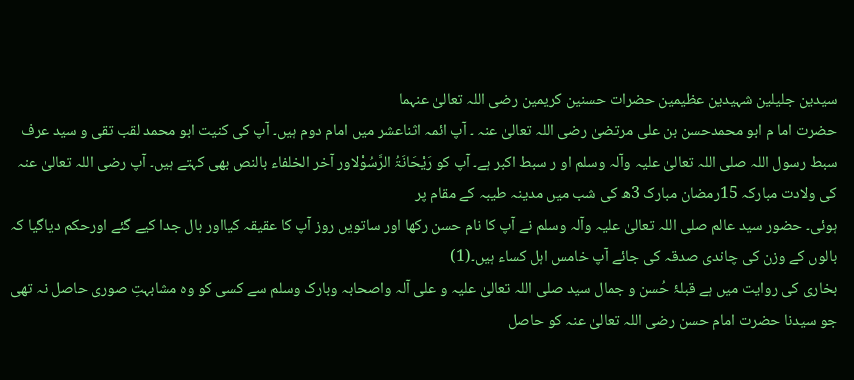سیدین جلیلین شہیدین عظیمین حضرات حسنین کریمین رضی اللہ تعالیٰ عنہما
حضرت اما م ابو محمدحسن بن علی مرتضیٰ رضی اللہ تعالیٰ عنہ ۔ آپ ائمہ اثناعشر میں امام دوم ہیں۔ آپ کی کنیت ابو محمد لقب تقی و سید عرف سبط رسول اللہ صلی اللہ تعالیٰ علیہ وآلہ وسلم او ر سبط اکبر ہے۔ آپ کو رَیْحَانَۃُ الرَّسُوْلاور آخر الخلفاء بالنص بھی کہتے ہیں۔ آپ رضی اللہ تعالیٰ عنہ کی ولادت مبارکہ 15رمضان مبارک 3ھ کی شب میں مدینہ طیبہ کے مقام پر
ہوئی۔ حضور سید عالم صلی اللہ تعالیٰ علیہ وآلہ وسلم نے آپ کا نام حسن رکھا اور ساتویں روز آپ کا عقیقہ کیااور بال جدا کیے گئے اورحکم دیاگیا کہ بالوں کے وزن کی چاندی صدقہ کی جائے آپ خامس اہل کساء ہیں۔(1)
بخاری کی روایت میں ہے قبلۂ حُسن و جمال سید صلی اللہ تعالیٰ علیہ و علی آلہ واصحابہ وبارک وسلم سے کسی کو وہ مشابہتِ صوری حاصل نہ تھی جو سیدنا حضرت امام حسن رضی اللہ تعالیٰ عنہ کو حاصل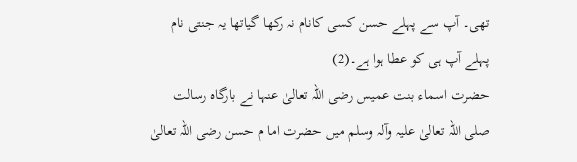تھی۔ آپ سے پہلے حسن کسی کانام نہ رکھا گیاتھا یہ جنتی نام پہلے آپ ہی کو عطا ہوا ہے۔(2)
حضرت اسماء بنت عمیس رضی اللہ تعالیٰ عنہا نے بارگاہ رسالت صلی اللہ تعالیٰ علیہ وآلہ وسلم میں حضرت اما م حسن رضی اللہ تعالیٰ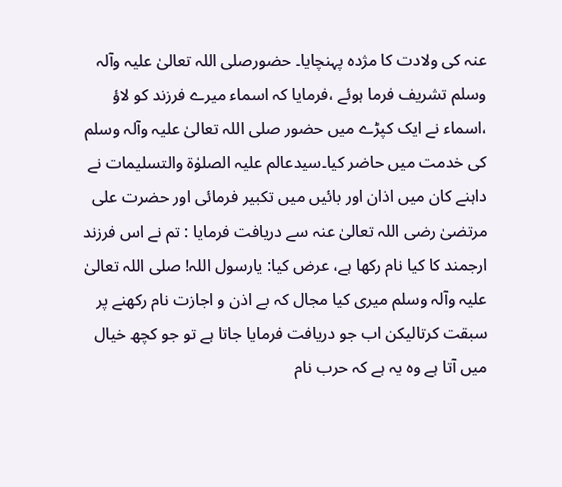عنہ کی ولادت کا مژدہ پہنچایا۔ حضورصلی اللہ تعالیٰ علیہ وآلہ وسلم تشریف فرما ہوئے ،فرمایا کہ اسماء میرے فرزند کو لاؤ ،اسماء نے ایک کپڑے میں حضور صلی اللہ تعالیٰ علیہ وآلہ وسلم کی خدمت میں حاضر کیا۔سیدعالم علیہ الصلوٰۃ والتسلیمات نے داہنے کان میں اذان اور بائیں میں تکبیر فرمائی اور حضرت علی مرتضیٰ رضی اللہ تعالیٰ عنہ سے دریافت فرمایا : تم نے اس فرزند ارجمند کا کیا نام رکھا ہے، عرض کیا: یارسول اللہ! صلی اللہ تعالیٰ علیہ وآلہ وسلم میری کیا مجال کہ بے اذن و اجازت نام رکھنے پر سبقت کرتالیکن اب جو دریافت فرمایا جاتا ہے تو جو کچھ خیال میں آتا ہے وہ یہ ہے کہ حرب نام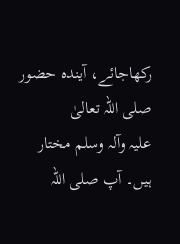رکھاجائے، آیندہ حضور صلی اللہ تعالیٰ
علیہ وآلہ وسلم مختار ہیں۔ آپ صلی اللہ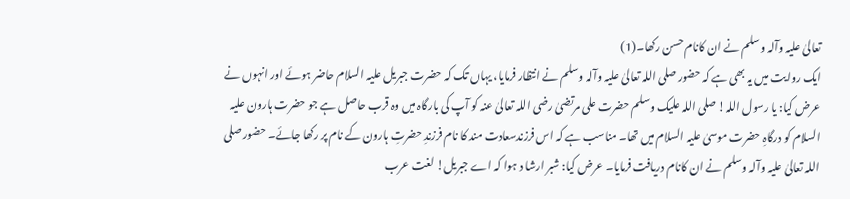تعالیٰ علیہ وآلہ وسلم نے ان کانام حسن رکھا۔(1)
ایک روایت میں یہ بھی ہے کہ حضور صلی اللہ تعالیٰ علیہ وآلہ وسلم نے انتظار فرمایا، یہاں تک کہ حضرت جبریل علیہ السلام حاضر ہوئے اور انہوں نے عرض کیا: یا رسول اللہ! صلی اللہ علیک وسلم حضرت علی مرتضیٰ رضی اللہ تعالیٰ عنہ کو آپ کی بارگاہ میں وہ قرب حاصل ہے جو حضرت ہارون علیہ السلام کو درگاہِ حضرت موسیٰ علیہ السلام میں تھا۔ مناسب ہے کہ اس فرزندسعادت مند کا نام فرزندِ حضرتِ ہارون کے نام پر رکھا جائے۔ حضور صلی اللہ تعالیٰ علیہ وآلہ وسلم نے ان کانام دریافت فرمایا۔ عرض کیا: شبر ارشا د ہوا کہ اے جبریل! لغت عرب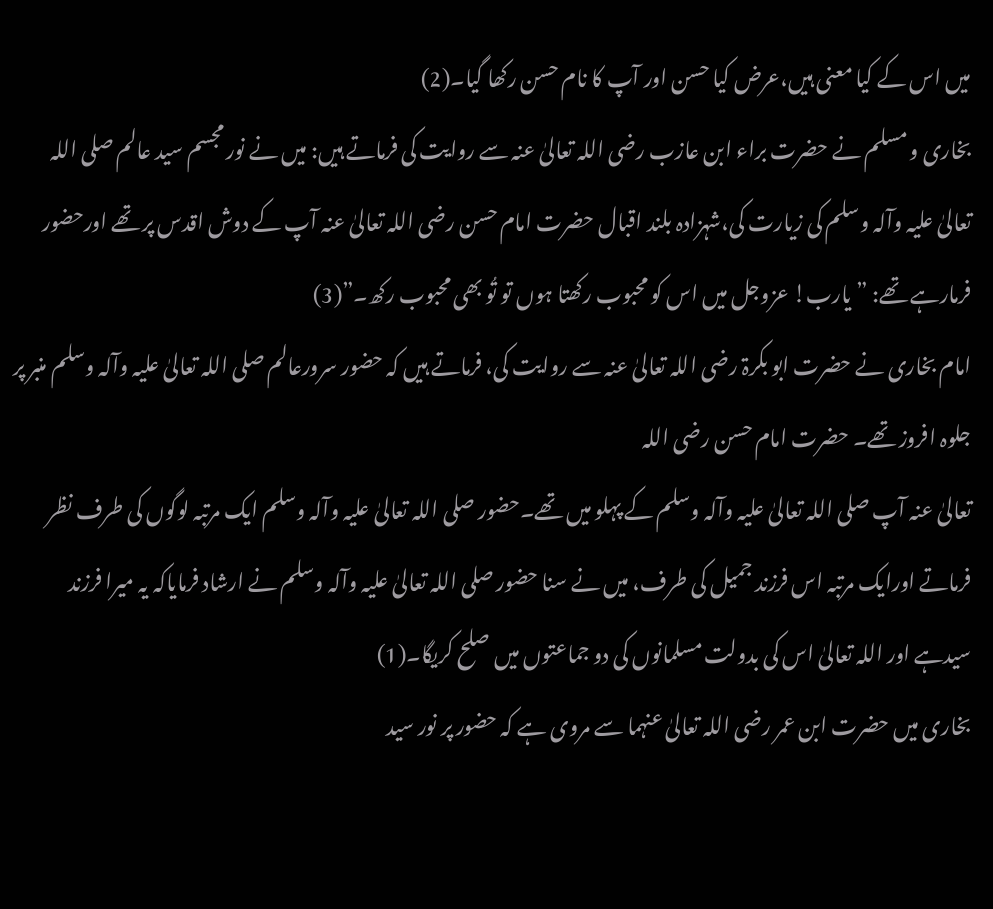میں اس کے کیا معنی ہیں،عرض کیا حسن اور آپ کا نام حسن رکھا گیا۔(2)
بخاری و مسلم نے حضرت براء ابن عازب رضی اللہ تعالیٰ عنہ سے روایت کی فرماتے ہیں: میں نے نور مجسم سید عالم صلی اللہ تعالیٰ علیہ وآلہ وسلم کی زیارت کی،شہزادہ بلند اقبال حضرت امام حسن رضی اللہ تعالیٰ عنہ آپ کے دوش اقدس پر تھے اورحضور فرمارہے تھے: ”یارب! عزوجل میں اس کو محبوب رکھتا ہوں تو تُو بھی محبوب رکھ۔”(3)
امام بخاری نے حضرت ابو بکرۃ رضی اللہ تعالیٰ عنہ سے روایت کی، فرماتے ہیں کہ حضور سرورعالم صلی اللہ تعالیٰ علیہ وآلہ وسلم منبر پر جلوہ افروز تھے۔ حضرت امام حسن رضی اللہ
تعالیٰ عنہ آپ صلی اللہ تعالیٰ علیہ وآلہ وسلم کے پہلو میں تھے۔حضور صلی اللہ تعالیٰ علیہ وآلہ وسلم ایک مرتبہ لوگوں کی طرف نظر فرماتے اورایک مرتبہ اس فرزند جمیل کی طرف، میں نے سنا حضور صلی اللہ تعالیٰ علیہ وآلہ وسلم نے ارشاد فرمایاکہ یہ میرا فرزند سیدہے اور اللہ تعالیٰ اس کی بدولت مسلمانوں کی دو جماعتوں میں صلح کریگا۔(1)
بخاری میں حضرت ابن عمر رضی اللہ تعالیٰ عنہما سے مروی ہے کہ حضور پر نور سید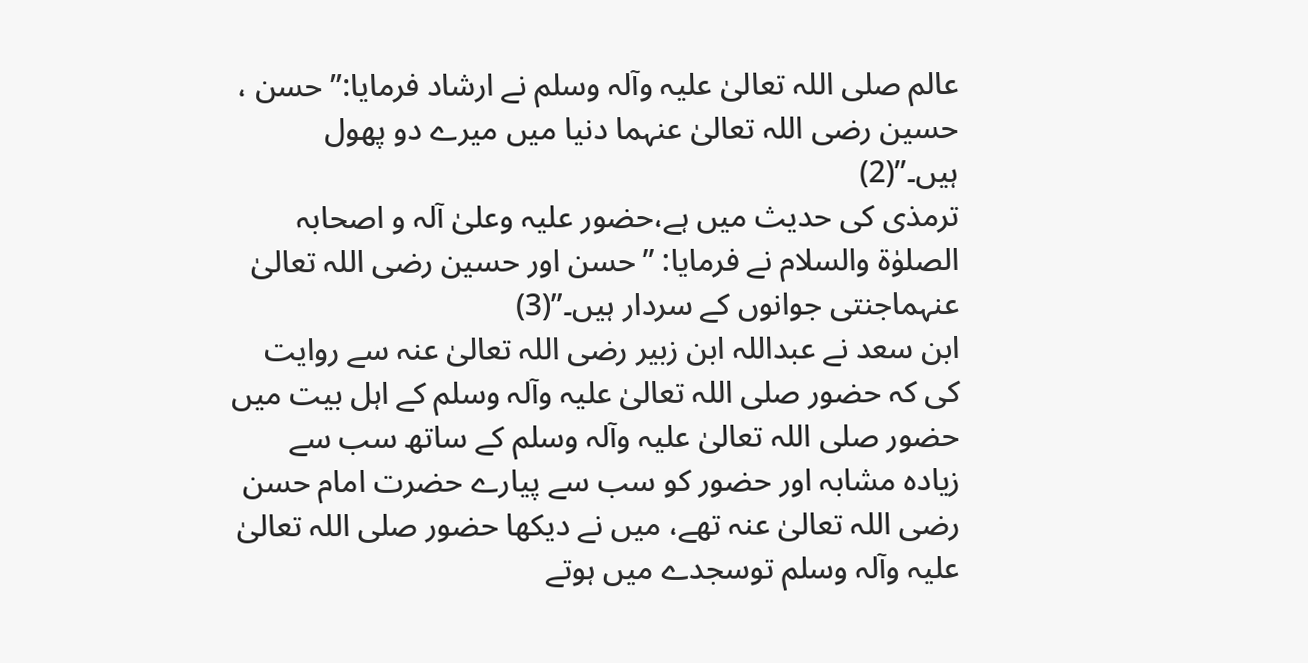عالم صلی اللہ تعالیٰ علیہ وآلہ وسلم نے ارشاد فرمایا:” حسن ، حسین رضی اللہ تعالیٰ عنہما دنیا میں میرے دو پھول ہیں۔”(2)
ترمذی کی حدیث میں ہے،حضور علیہ وعلیٰ آلہ و اصحابہ الصلوٰۃ والسلام نے فرمایا: ”حسن اور حسین رضی اللہ تعالیٰ عنہماجنتی جوانوں کے سردار ہیں۔”(3)
ابن سعد نے عبداللہ ابن زبیر رضی اللہ تعالیٰ عنہ سے روایت کی کہ حضور صلی اللہ تعالیٰ علیہ وآلہ وسلم کے اہل بیت میں حضور صلی اللہ تعالیٰ علیہ وآلہ وسلم کے ساتھ سب سے زیادہ مشابہ اور حضور کو سب سے پیارے حضرت امام حسن رضی اللہ تعالیٰ عنہ تھے، میں نے دیکھا حضور صلی اللہ تعالیٰ علیہ وآلہ وسلم توسجدے میں ہوتے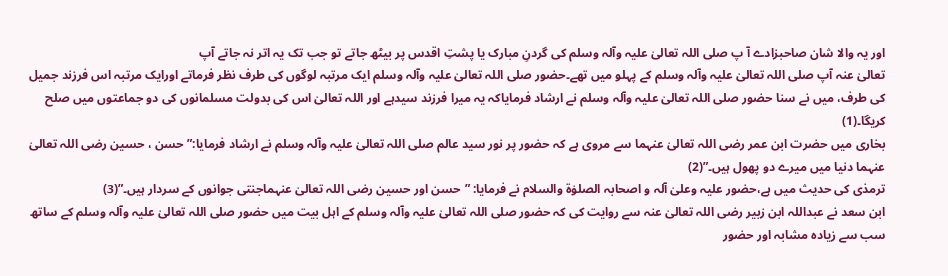اور یہ والا شان صاحبزادے آ پ صلی اللہ تعالیٰ علیہ وآلہ وسلم کی گردنِ مبارک یا پشتِ اقدس پر بیٹھ جاتے تو جب تک یہ اتر نہ جاتے آپ
تعالیٰ عنہ آپ صلی اللہ تعالیٰ علیہ وآلہ وسلم کے پہلو میں تھے۔حضور صلی اللہ تعالیٰ علیہ وآلہ وسلم ایک مرتبہ لوگوں کی طرف نظر فرماتے اورایک مرتبہ اس فرزند جمیل کی طرف، میں نے سنا حضور صلی اللہ تعالیٰ علیہ وآلہ وسلم نے ارشاد فرمایاکہ یہ میرا فرزند سیدہے اور اللہ تعالیٰ اس کی بدولت مسلمانوں کی دو جماعتوں میں صلح کریگا۔(1)
بخاری میں حضرت ابن عمر رضی اللہ تعالیٰ عنہما سے مروی ہے کہ حضور پر نور سید عالم صلی اللہ تعالیٰ علیہ وآلہ وسلم نے ارشاد فرمایا:” حسن ، حسین رضی اللہ تعالیٰ عنہما دنیا میں میرے دو پھول ہیں۔”(2)
ترمذی کی حدیث میں ہے،حضور علیہ وعلیٰ آلہ و اصحابہ الصلوٰۃ والسلام نے فرمایا: ”حسن اور حسین رضی اللہ تعالیٰ عنہماجنتی جوانوں کے سردار ہیں۔”(3)
ابن سعد نے عبداللہ ابن زبیر رضی اللہ تعالیٰ عنہ سے روایت کی کہ حضور صلی اللہ تعالیٰ علیہ وآلہ وسلم کے اہل بیت میں حضور صلی اللہ تعالیٰ علیہ وآلہ وسلم کے ساتھ سب سے زیادہ مشابہ اور حضور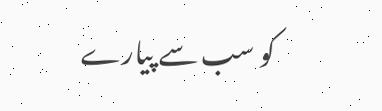کو سب سے پیارے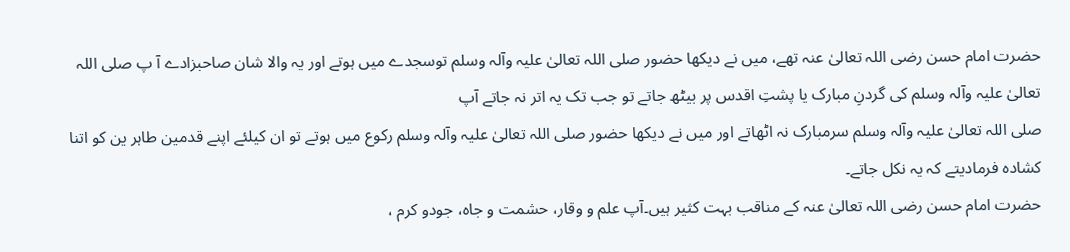حضرت امام حسن رضی اللہ تعالیٰ عنہ تھے، میں نے دیکھا حضور صلی اللہ تعالیٰ علیہ وآلہ وسلم توسجدے میں ہوتے اور یہ والا شان صاحبزادے آ پ صلی اللہ تعالیٰ علیہ وآلہ وسلم کی گردنِ مبارک یا پشتِ اقدس پر بیٹھ جاتے تو جب تک یہ اتر نہ جاتے آپ
صلی اللہ تعالیٰ علیہ وآلہ وسلم سرمبارک نہ اٹھاتے اور میں نے دیکھا حضور صلی اللہ تعالیٰ علیہ وآلہ وسلم رکوع میں ہوتے تو ان کیلئے اپنے قدمین طاہر ین کو اتنا کشادہ فرمادیتے کہ یہ نکل جاتے۔
حضرت امام حسن رضی اللہ تعالیٰ عنہ کے مناقب بہت کثیر ہیں۔آپ علم و وقار، حشمت و جاہ، جودو کرم ،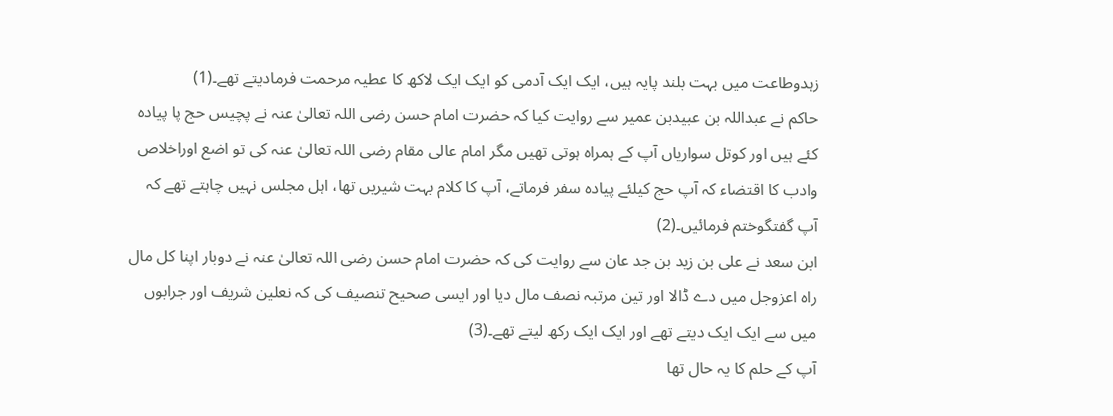زہدوطاعت میں بہت بلند پایہ ہیں، ایک ایک آدمی کو ایک ایک لاکھ کا عطیہ مرحمت فرمادیتے تھے۔(1)
حاکم نے عبداللہ بن عبیدبن عمیر سے روایت کیا کہ حضرت امام حسن رضی اللہ تعالیٰ عنہ نے پچیس حج پا پیادہ کئے ہیں اور کوتل سواریاں آپ کے ہمراہ ہوتی تھیں مگر امام عالی مقام رضی اللہ تعالیٰ عنہ کی تو اضع اوراخلاص وادب کا اقتضاء کہ آپ حج کیلئے پیادہ سفر فرماتے، آپ کا کلام بہت شیریں تھا، اہل مجلس نہیں چاہتے تھے کہ آپ گفتگوختم فرمائیں۔(2)
ابن سعد نے علی بن زید بن جد عان سے روایت کی کہ حضرت امام حسن رضی اللہ تعالیٰ عنہ نے دوبار اپنا کل مال راہ اعزوجل میں دے ڈالا اور تین مرتبہ نصف مال دیا اور ایسی صحیح تنصیف کی کہ نعلین شریف اور جرابوں میں سے ایک ایک دیتے تھے اور ایک ایک رکھ لیتے تھے۔(3)
آپ کے حلم کا یہ حال تھا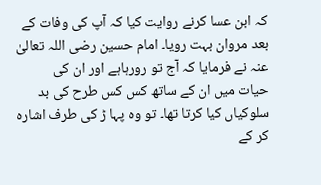کہ ابن عسا کرنے روایت کیا کہ آپ کی وفات کے بعد مروان بہت رویا۔ امام حسین رضی اللہ تعالیٰ عنہ نے فرمایا کہ آج تو رورہاہے اور ان کی
حیات میں ان کے ساتھ کس کس طرح کی بد سلوکیاں کیا کرتا تھا۔ تو وہ پہا ڑ کی طرف اشارہ کر کے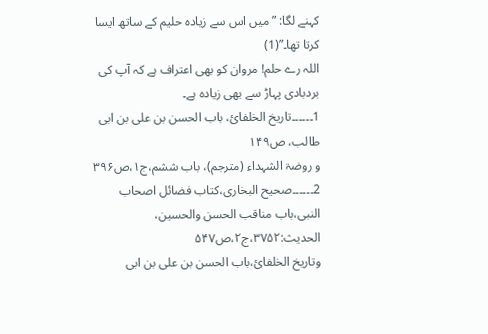کہنے لگا: ”میں اس سے زیادہ حلیم کے ساتھ ایسا کرتا تھا۔”(1)
اللہ رے حلم! مروان کو بھی اعتراف ہے کہ آپ کی بردبادی پہاڑ سے بھی زیادہ ہے۔
1۔۔۔۔۔۔تاریخ الخلفائ، باب الحسن بن علی بن ابی طالب، ص۱۴۹
و روضۃ الشہداء (مترجم)، باب ششم،ج۱،ص۳۹۶
2۔۔۔۔۔۔صحیح البخاری،کتاب فضائل اصحاب النبی،باب مناقب الحسن والحسین،
الحدیث:۳۷۵۲،ج۲،ص۵۴۷
وتاریخ الخلفائ،باب الحسن بن علی بن ابی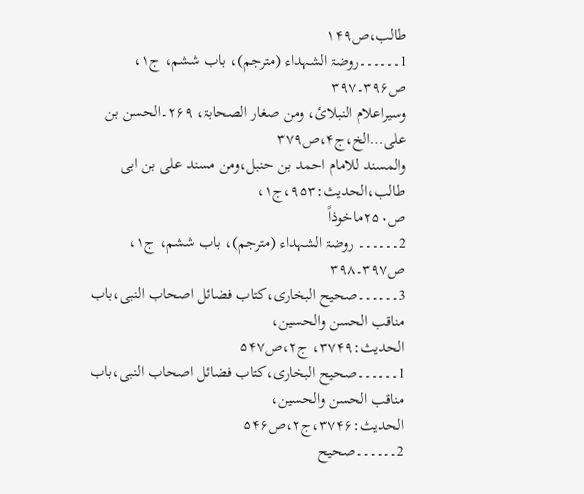طالب،ص۱۴۹
1۔۔۔۔۔۔روضۃ الشہداء (مترجم)، باب ششم، ج۱، ص۳۹۶۔۳۹۷
وسیراعلام النبلائ، ومن صغار الصحابۃ، ۲۶۹۔الحسن بن علی…الخ،ج۴،ص۳۷۹
والمسند للامام احمد بن حنبل،ومن مسند علی بن ابی طالب،الحدیث:۹۵۳،ج۱،
ص۲۵۰ماخوذاً
2۔۔۔۔۔۔ روضۃ الشہداء (مترجم)، باب ششم، ج۱، ص۳۹۷۔۳۹۸
3۔۔۔۔۔۔صحیح البخاری،کتاب فضائل اصحاب النبی،باب مناقب الحسن والحسین،
الحدیث:۳۷۴۹، ج۲،ص۵۴۷
1۔۔۔۔۔۔صحیح البخاری،کتاب فضائل اصحاب النبی،باب مناقب الحسن والحسین،
الحدیث:۳۷۴۶،ج۲،ص۵۴۶
2۔۔۔۔۔۔صحیح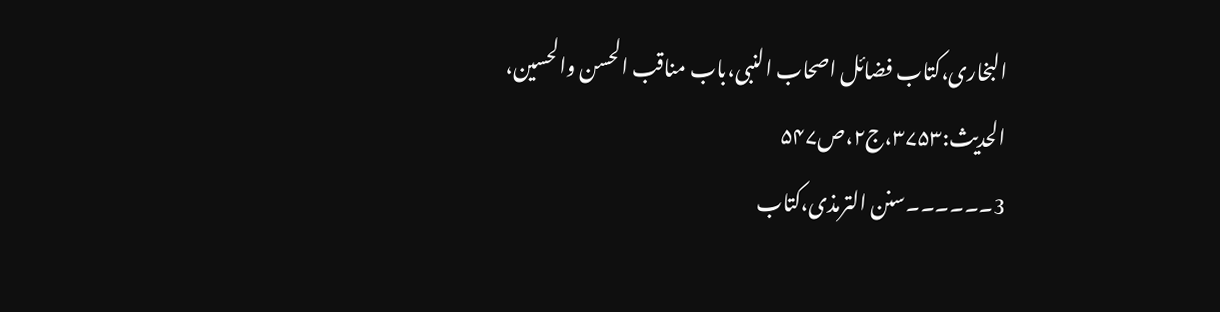البخاری،کتاب فضائل اصحاب النبی،باب مناقب الحسن والحسین،
الحدیث:۳۷۵۳،ج۲،ص۵۴۷
3۔۔۔۔۔۔سنن الترمذی،کتاب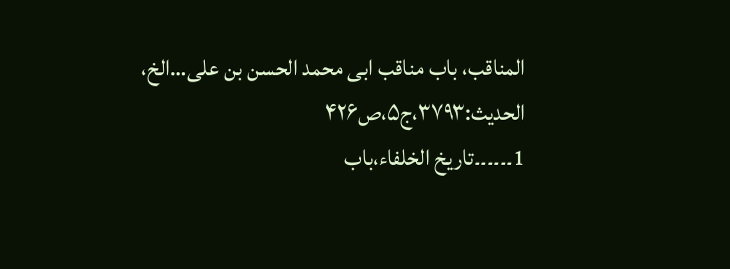المناقب، باب مناقب ابی محمد الحسن بن علی…الخ،
الحدیث:۳۷۹۳،ج۵،ص۴۲۶
1۔۔۔۔۔۔تاریخ الخلفاء،باب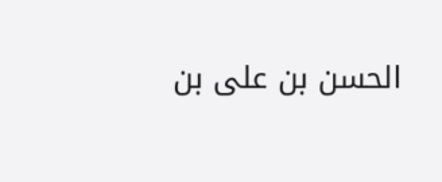الحسن بن علی بن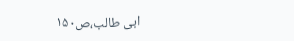ابی طالب،ص۱۵۰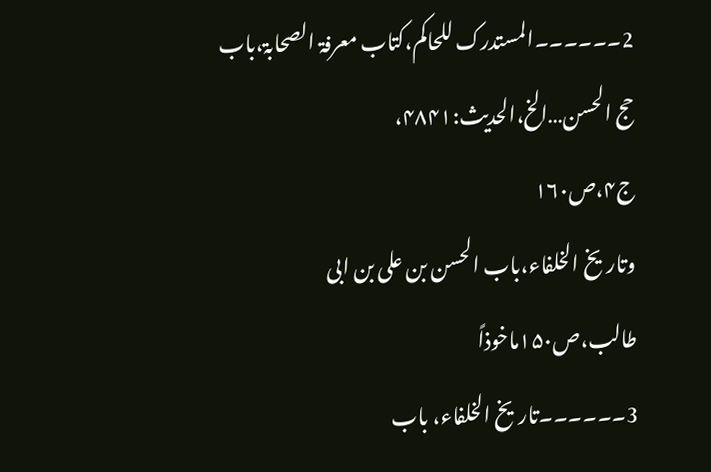2۔۔۔۔۔۔المستدرک للحاکم،کتاب معرفۃ الصحابۃ،باب حج الحسن…الخ،الحدیث:۴۸۴۱،
ج۴،ص۱۶۰
وتاریخ الخلفاء،باب الحسن بن علی بن ابی طالب،ص۱۵۰ماخوذاً
3۔۔۔۔۔۔تاریخ الخلفاء، باب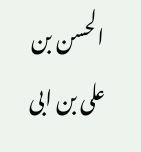الحسن بن علی بن ابی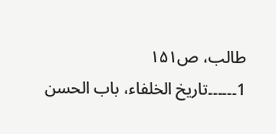طالب، ص۱۵۱
1۔۔۔۔۔۔تاریخ الخلفاء، باب الحسن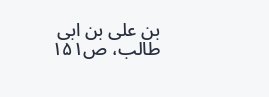بن علی بن ابی طالب، ص۱۵۱